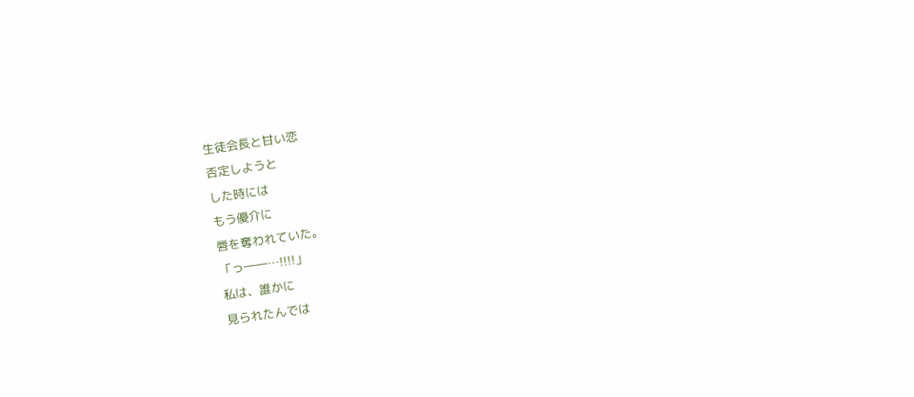生徒会長と甘い恋
否定しようと
した時には
もう優介に
唇を奪われていた。
「っ――…!!!!」
私は、誰かに
見られたんでは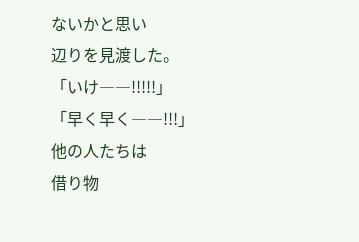ないかと思い
辺りを見渡した。
「いけ――!!!!!」
「早く早く――!!!」
他の人たちは
借り物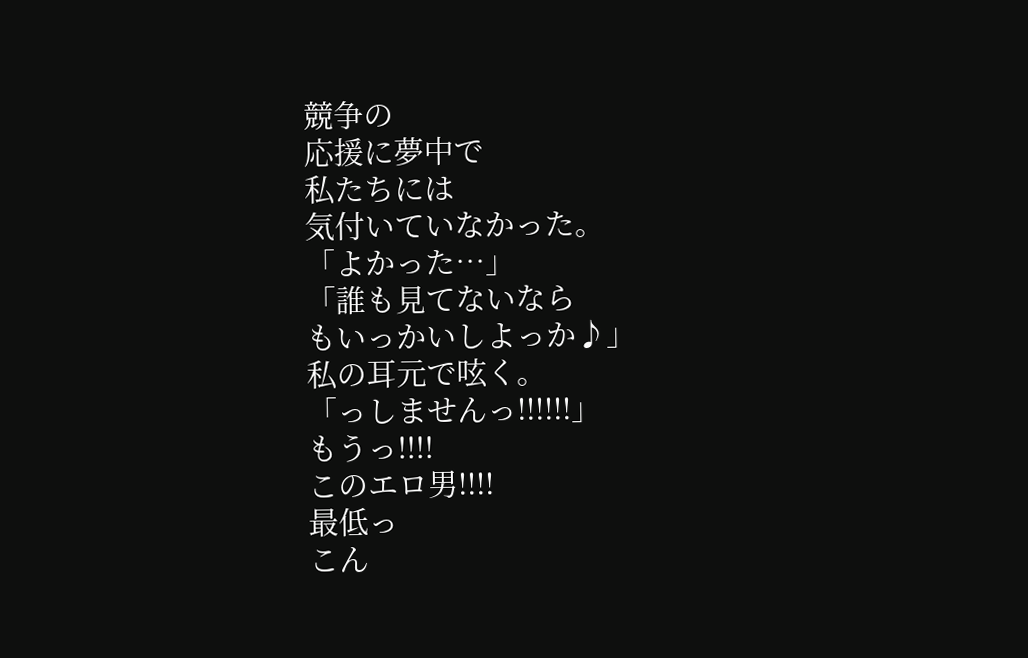競争の
応援に夢中で
私たちには
気付いていなかった。
「よかった…」
「誰も見てないなら
もいっかいしよっか♪」
私の耳元で呟く。
「っしませんっ!!!!!!」
もうっ!!!!
このエロ男!!!!
最低っ
こん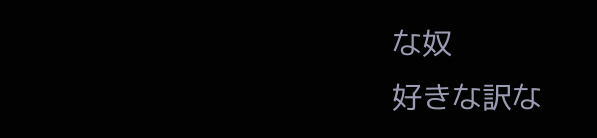な奴
好きな訳な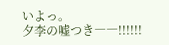いよっ。
夕李の嘘つき――!!!!!!